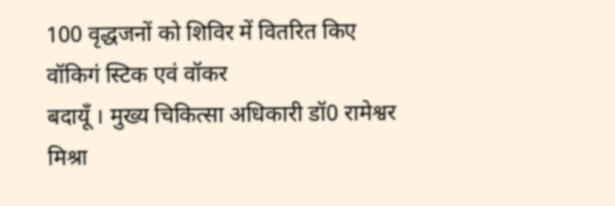100 वृद्धजनों को शिविर में वितरित किए वॉकिगं स्टिक एवं वॉकर
बदायूँ । मुख्य चिकित्सा अधिकारी डॉ0 रामेश्वर मिश्रा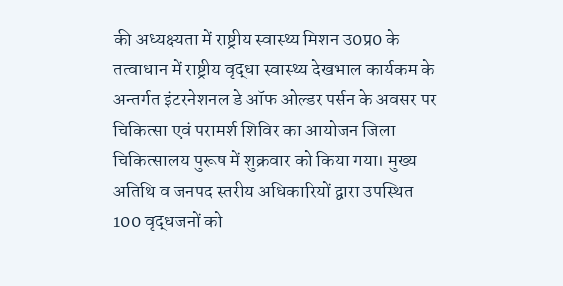की अध्यक्ष्यता में राष्ट्रीय स्वास्थ्य मिशन उ0प्र0 के तत्वाधान में राष्ट्रीय वृद्धा स्वास्थ्य देखभाल कार्यकम के अन्तर्गत इंटरनेशनल डे ऑफ ओल्डर पर्सन के अवसर पर चिकित्सा एवं परामर्श शिविर का आयोजन जिला चिकित्सालय पुरूष में शुक्रवार को किया गया। मुख्य अतिथि व जनपद स्तरीय अधिकारियों द्वारा उपस्थित 100 वृद्धजनों को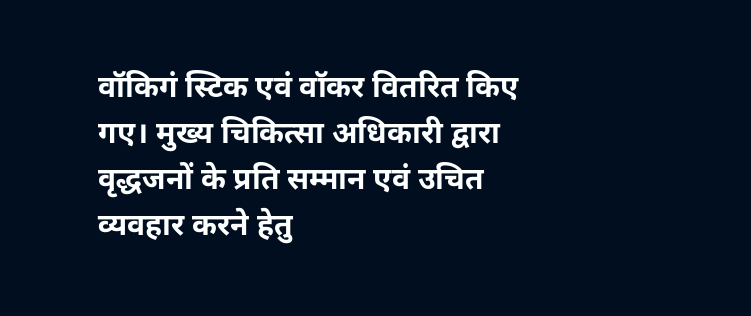वॉकिगं स्टिक एवं वॉकर वितरित किए गए। मुख्य चिकित्सा अधिकारी द्वारा वृद्धजनों के प्रति सम्मान एवं उचित व्यवहार करने हेतु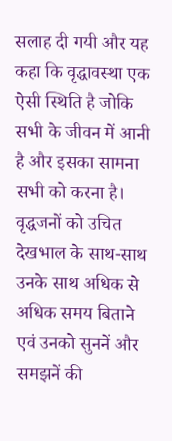सलाह दी गयी और यह कहा कि वृद्धावस्था एक ऐसी स्थिति है जोकि सभी के जीवन में आनी है और इसका सामना सभी को करना है। वृद्धजनों को उचित देखभाल के साथ-साथ उनके साथ अधिक से अधिक समय बिताने एवं उनको सुननें और समझनें की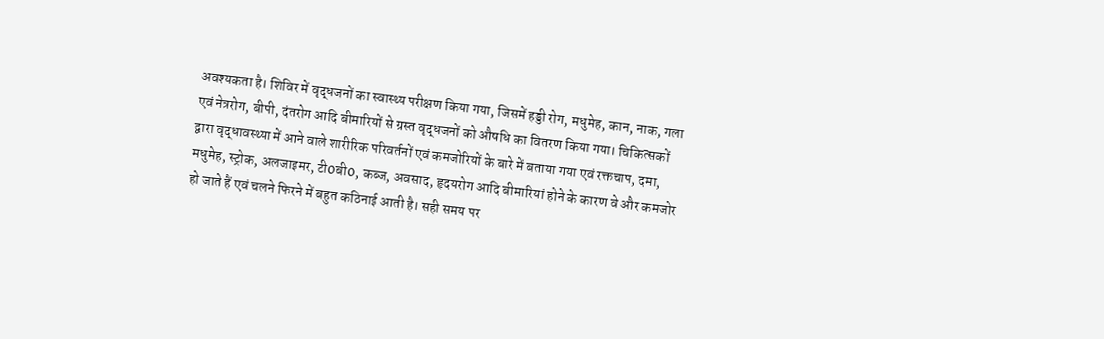अवश्यकता है। शिविर में वृद्धजनों का स्वास्थ्य परीक्षण किया गया, जिसमें हड्डी रोग, मधुमेह, कान, नाक, गला एवं नेत्ररोग, बीपी, दंतरोग आदि बीमारियों से ग्रस्त वृद्धजनों को औषधि का वितरण किया गया। चिकित्सकों द्वारा वृद्धावस्थ्या में आने वाले शारीरिक परिवर्तनों एवं कमजोरियों के बारे में बताया गया एवं रक्तचाप, दमा, मधुमेह, स्ट्रोक, अलजाइमर, टी0बी0, कब्ज, अवसाद, हृदयरोग आदि बीमारियां होने के कारण वे और कमजोर हो जाते हैं एवं चलने फिरने में बहुत कठिनाई आती है। सही समय पर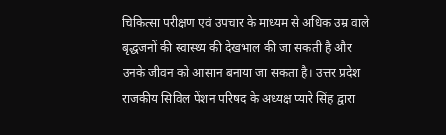चिकित्सा परीक्षण एवं उपचार के माध्यम से अधिक उम्र वाले बृद्धजनों की स्वास्थ्य की देखभाल की जा सकती है और उनके जीवन को आसान बनाया जा सकता है। उत्तर प्रदेश राजकीय सिविल पेंशन परिषद के अध्यक्ष प्यारे सिंह द्वारा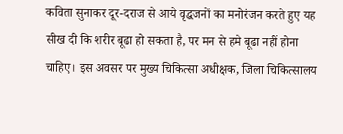कविता सुनाकर दूर-दराज से आये वृद्धजनों का मनोरंजन करते हुए यह सीख दी कि शरीर बूढा हो सकता है, पर मन से हमे बूढा नहीं होना चाहिए। इस अवसर पर मुख्य चिकित्सा अधीक्षक, जिला चिकित्सालय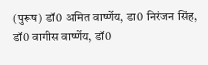(पुरूष) डॉ0 अमित वार्ष्णेय, डा0 निरंजन सिंह, डॉ0 वागीस वार्ष्णेय, डॉ0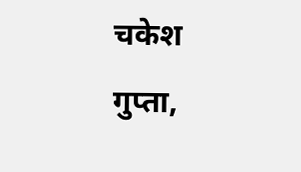चकेश गुप्ता,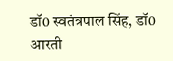डॉ0 स्वतंत्रपाल सिंह, डॉ0 आरती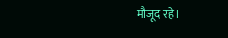मौजूद रहे।